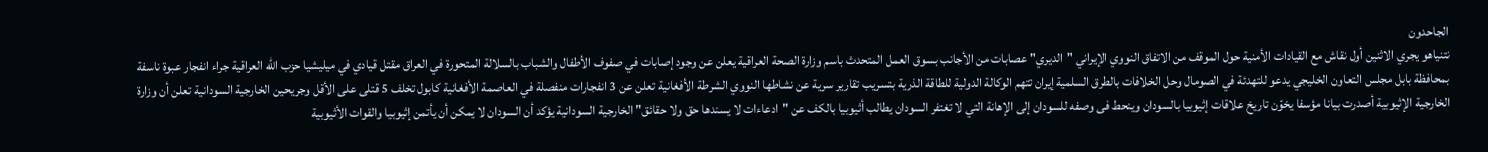الجاحدون
نتنياهو يجري الاثنين أول نقاش مع القيادات الأمنية حول الموقف من الاتفاق النووي الإيراني "الديري" عصابات من الأجانب بسوق العمل المتحدث باسم وزارة الصحة العراقية يعلن عن وجود إصابات في صفوف الأطفال والشباب بالسلالة المتحورة في العراق مقتل قيادي في ميليشيا حزب الله العراقية جراء انفجار عبوة ناسفة بمحافظة بابل مجلس التعاون الخليجي يدعو للتهدئة في الصومال وحل الخلافات بالطرق السلمية إيران تتهم الوكالة الدولية للطاقة الذرية بتسريب تقارير سرية عن نشاطها النووي الشرطة الأفغانية تعلن عن 3 انفجارات منفصلة في العاصمة الأفغانية كابول تخلف 5 قتلى على الأقل وجريحين الخارجية السودانية تعلن أن وزارة الخارجية الإثيوبية أصدرت بيانا مؤسفا يخوّن تاريخ علاقات إثيوبيا بالسودان وينحط فى وصفه للسودان إلى الإهانة التي لا تغتفر السودان يطالب أثيوبيا بالكف عن "ادعاءات لا يسندها حق ولا حقائق" الخارجية السودانية يؤكد أن السودان لا يمكن أن يأتمن إثيوبيا والقوات الأثيوبية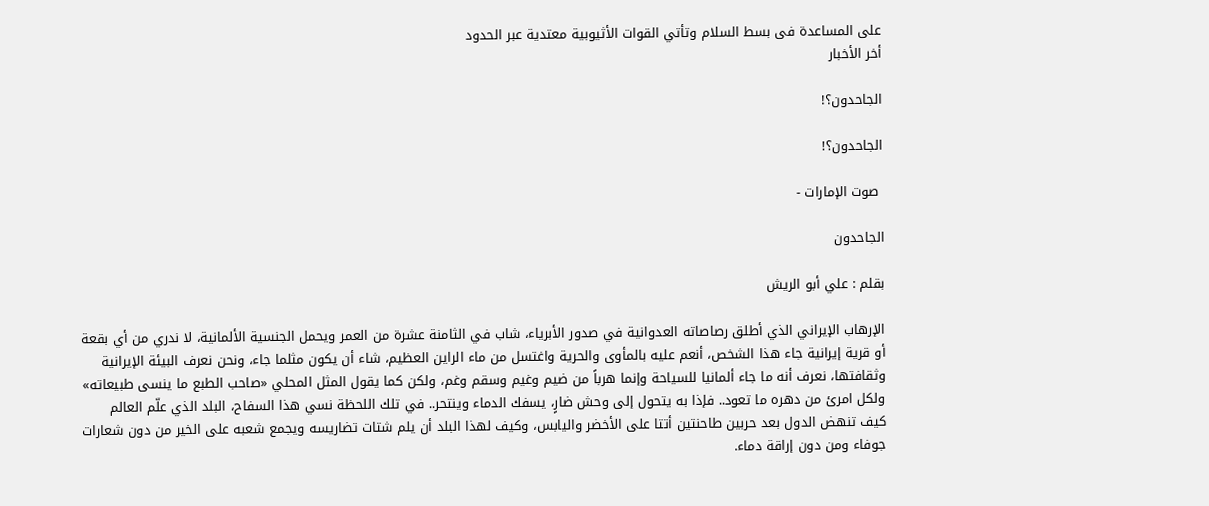على المساعدة فى بسط السلام وتأتي القوات الأثيوبية معتدية عبر الحدود
أخر الأخبار

الجاحدون؟!

الجاحدون؟!

 صوت الإمارات -

الجاحدون

بقلم : علي أبو الريش

الإرهاب الإيراني الذي أطلق رصاصاته العدوانية في صدور الأبرياء، شاب في الثامنة عشرة من العمر ويحمل الجنسية الألمانية، لا ندري من أي بقعة أو قرية إيرانية جاء هذا الشخص، أنعم عليه بالمأوى والحرية واغتسل من ماء الراين العظيم، شاء أن يكون مثلما جاء، ونحن نعرف البيئة الإيرانية وثقافتها، نعرف أنه ما جاء ألمانيا للسياحة وإنما هرباً من ضيم وغيم وسقم وغم، ولكن كما يقول المثل المحلي «صاحب الطبع ما ينسى طبيعاته» ولكل امرئ من دهره ما تعود.. فإذا به يتحول إلى وحش ضارٍ، يسفك الدماء وينتحر.. في تلك اللحظة نسي هذا السفاح، البلد الذي علّم العالم كيف تنهض الدول بعد حربين طاحنتين أتتا على الأخضر واليابس، وكيف لهذا البلد أن يلم شتات تضاريسه ويجمع شعبه على الخير من دون شعارات جوفاء ومن دون إراقة دماء.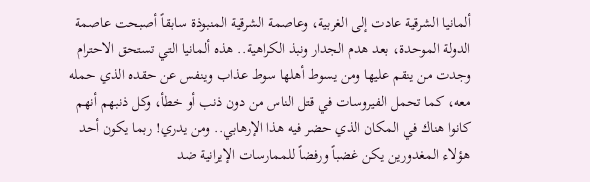ألمانيا الشرقية عادت إلى الغربية، وعاصمة الشرقية المنبوذة سابقاً أصبحت عاصمة الدولة الموحدة، بعد هدم الجدار ونبذ الكراهية.. هذه ألمانيا التي تستحق الاحترام وجدت من ينقم عليها ومن يسوط أهلها سوط عذاب وينفس عن حقده الذي حمله معه، كما تحمل الفيروسات في قتل الناس من دون ذنب أو خطأ، وكل ذنبهم أنهم كانوا هناك في المكان الذي حضر فيه هذا الإرهابي.. ومن يدري! ربما يكون أحد هؤلاء المغدورين يكن غضباً ورفضاً للممارسات الإيرانية ضد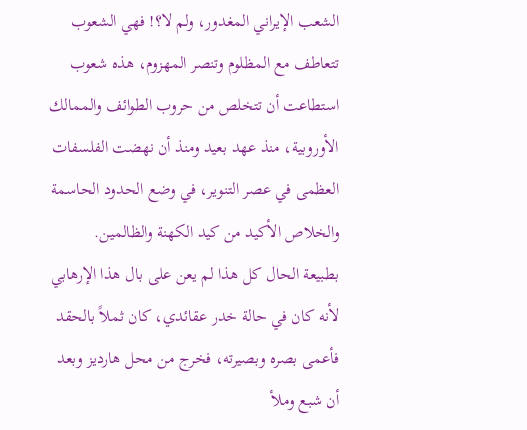الشعب الإيراني المغدور، ولم لا؟! فهي الشعوب تتعاطف مع المظلوم وتنصر المهزوم، هذه شعوب استطاعت أن تتخلص من حروب الطوائف والممالك الأوروبية، منذ عهد بعيد ومنذ أن نهضت الفلسفات العظمى في عصر التنوير، في وضع الحدود الحاسمة والخلاص الأكيد من كيد الكهنة والظالمين.
بطبيعة الحال كل هذا لم يعن على بال هذا الإرهابي لأنه كان في حالة خدر عقائدي، كان ثملاً بالحقد فأعمى بصره وبصيرته، فخرج من محل هارديز وبعد أن شبع وملأ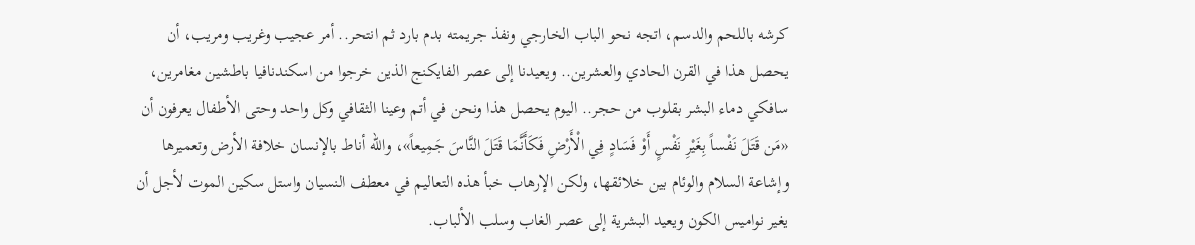كرشه باللحم والدسم، اتجه نحو الباب الخارجي ونفذ جريمته بدم بارد ثم انتحر.. أمر عجيب وغريب ومريب، أن يحصل هذا في القرن الحادي والعشرين.. ويعيدنا إلى عصر الفايكنج الذين خرجوا من اسكندنافيا باطشين مغامرين، سافكي دماء البشر بقلوب من حجر.. اليوم يحصل هذا ونحن في أتم وعينا الثقافي وكل واحد وحتى الأطفال يعرفون أن «مَن قَتَلَ نَفْساً بِغَيْرِ نَفْسٍ أَوْ فَسَادٍ فِي الْأَرْضِ فَكَأَنَّمَا قَتَلَ النَّاسَ جَمِيعاً»، والله أناط بالإنسان خلافة الأرض وتعميرها وإشاعة السلام والوئام بين خلائقها، ولكن الإرهاب خبأ هذه التعاليم في معطف النسيان واستل سكين الموت لأجل أن يغير نواميس الكون ويعيد البشرية إلى عصر الغاب وسلب الألباب.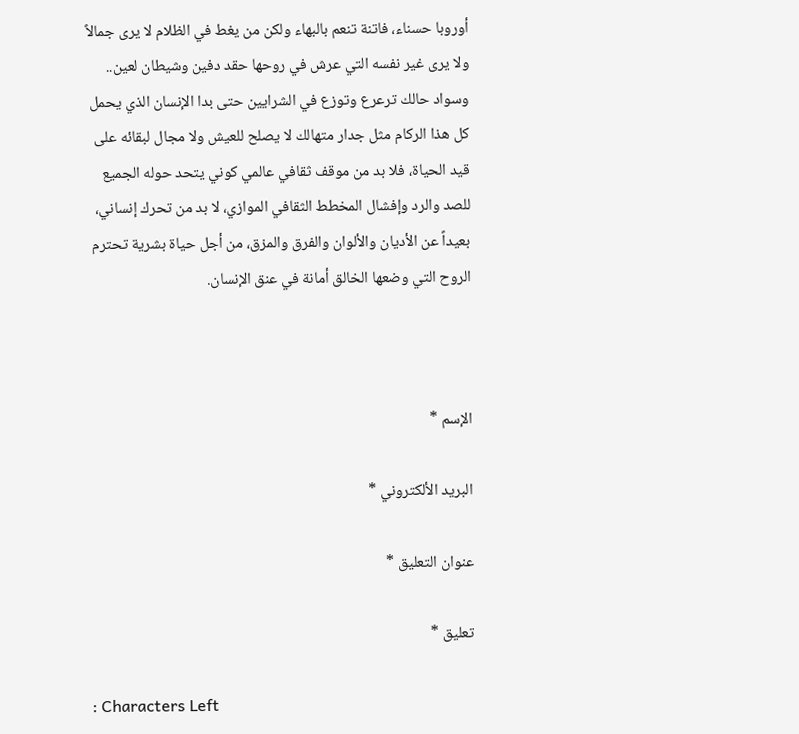أوروبا حسناء، فاتنة تنعم بالبهاء ولكن من يغط في الظلام لا يرى جمالاً ولا يرى غير نفسه التي عرش في روحها حقد دفين وشيطان لعين.. وسواد حالك ترعرع وتوزع في الشرايين حتى بدا الإنسان الذي يحمل كل هذا الركام مثل جدار متهالك لا يصلح للعيش ولا مجال لبقائه على قيد الحياة، فلا بد من موقف ثقافي عالمي كوني يتحد حوله الجميع للصد والرد وإفشال المخطط الثقافي الموازي، لا بد من تحرك إنساني، بعيداً عن الأديان والألوان والفرق والمزق، من أجل حياة بشرية تحترم الروح التي وضعها الخالق أمانة في عنق الإنسان.



الإسم *

البريد الألكتروني *

عنوان التعليق *

تعليق *

: Characters Left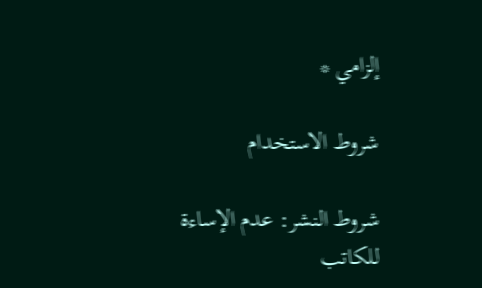إلزامي *

شروط الاستخدام

شروط النشر: عدم الإساءة للكاتب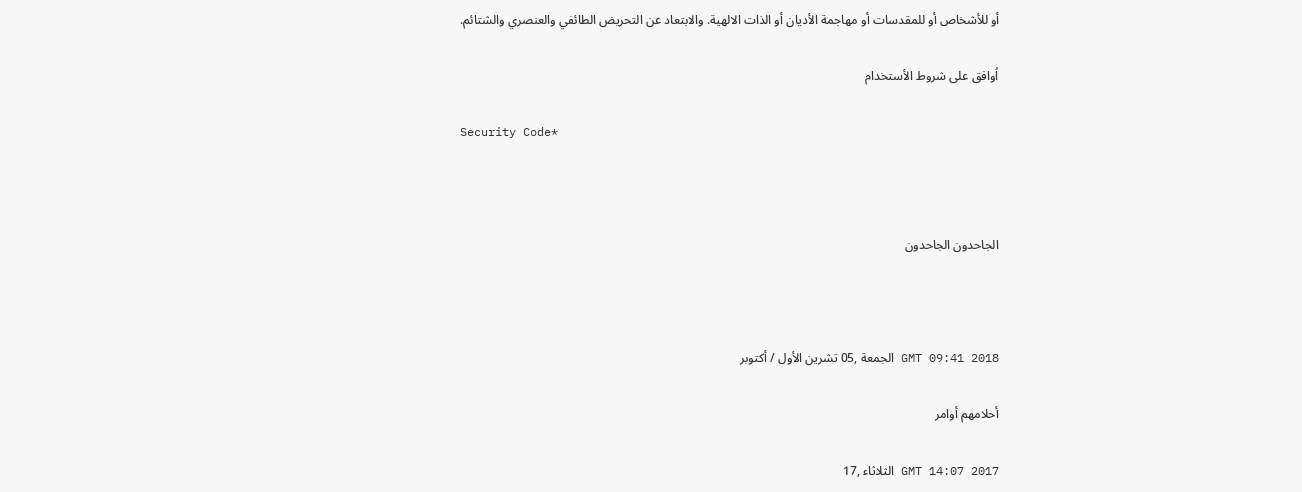أو للأشخاص أو للمقدسات أو مهاجمة الأديان أو الذات الالهية. والابتعاد عن التحريض الطائفي والعنصري والشتائم.

اُوافق على شروط الأستخدام

Security Code*



الجاحدون الجاحدون



GMT 09:41 2018 الجمعة ,05 تشرين الأول / أكتوبر

أحلامهم أوامر

GMT 14:07 2017 الثلاثاء ,17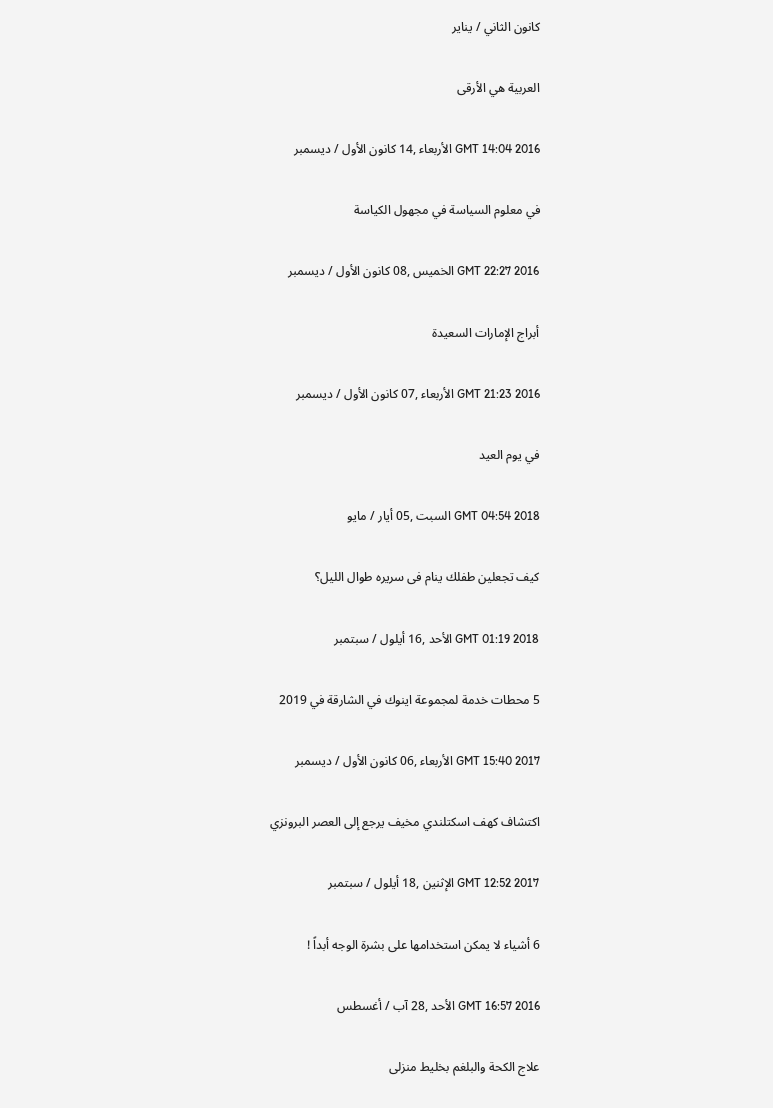كانون الثاني / يناير

العربية هي الأرقى

GMT 14:04 2016 الأربعاء ,14 كانون الأول / ديسمبر

في معلوم السياسة في مجهول الكياسة

GMT 22:27 2016 الخميس ,08 كانون الأول / ديسمبر

أبراج الإمارات السعيدة

GMT 21:23 2016 الأربعاء ,07 كانون الأول / ديسمبر

في يوم العيد

GMT 04:54 2018 السبت ,05 أيار / مايو

كيف تجعلين طفلك ينام فى سريره طوال الليل؟

GMT 01:19 2018 الأحد ,16 أيلول / سبتمبر

5 محطات خدمة لمجموعة اينوك في الشارقة في 2019

GMT 15:40 2017 الأربعاء ,06 كانون الأول / ديسمبر

اكتشاف كهف اسكتلندي مخيف يرجع إلى العصر البرونزي

GMT 12:52 2017 الإثنين ,18 أيلول / سبتمبر

6 أشياء لا يمكن استخدامها على بشرة الوجه أبداً !

GMT 16:57 2016 الأحد ,28 آب / أغسطس

علاج الكحة والبلغم بخليط منزلى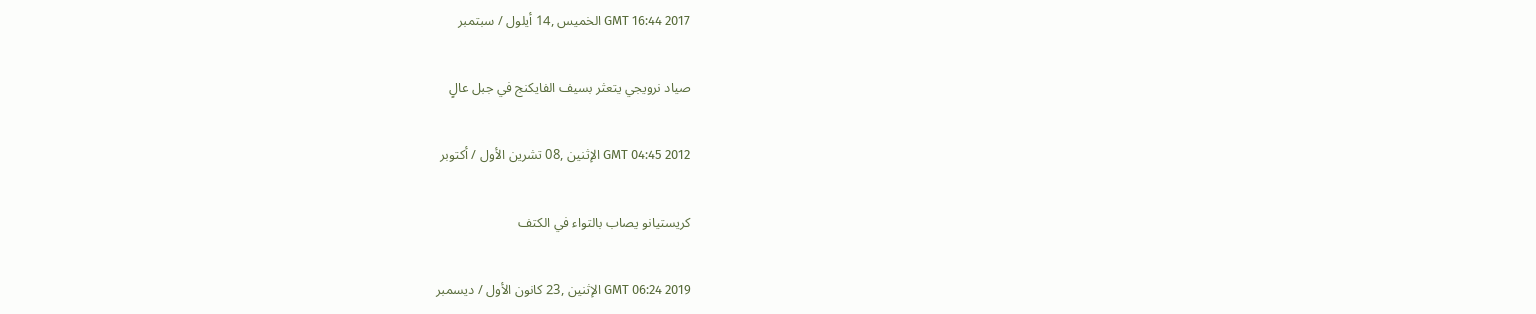GMT 16:44 2017 الخميس ,14 أيلول / سبتمبر

صياد نرويجي يتعثر بسيف الفايكنج في جبل عالٍ

GMT 04:45 2012 الإثنين ,08 تشرين الأول / أكتوبر

كريستيانو يصاب بالتواء في الكتف

GMT 06:24 2019 الإثنين ,23 كانون الأول / ديسمبر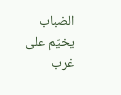الضباب يخيّم على غرب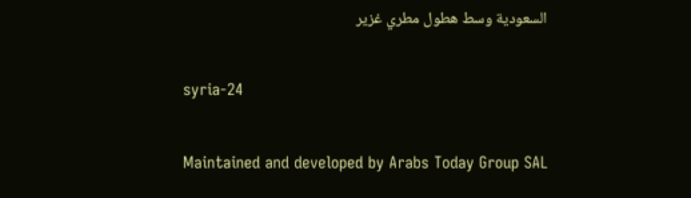السعودية وسط هطول مطري غزير

syria-24

Maintained and developed by Arabs Today Group SAL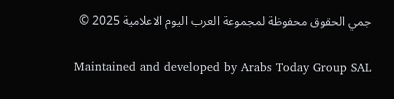جمي الحقوق محفوظة لمجموعة العرب اليوم الاعلامية 2025 ©

Maintained and developed by Arabs Today Group SAL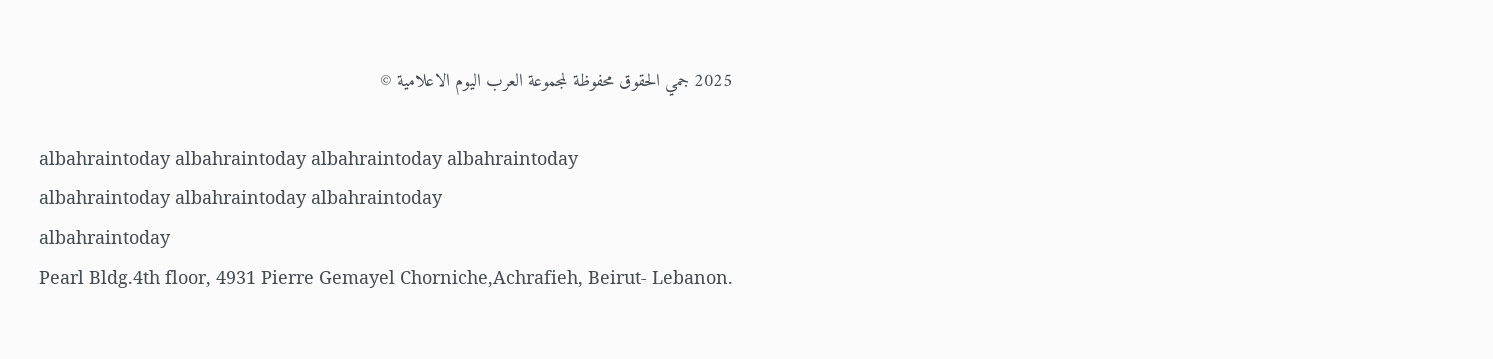2025 جمي الحقوق محفوظة لمجموعة العرب اليوم الاعلامية ©

albahraintoday albahraintoday albahraintoday albahraintoday
albahraintoday albahraintoday albahraintoday
albahraintoday
Pearl Bldg.4th floor, 4931 Pierre Gemayel Chorniche,Achrafieh, Beirut- Lebanon.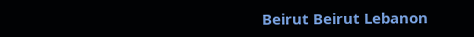Beirut Beirut Lebanon